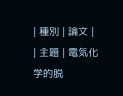| 種別 | 論文 |
| 主題 | 電気化学的脱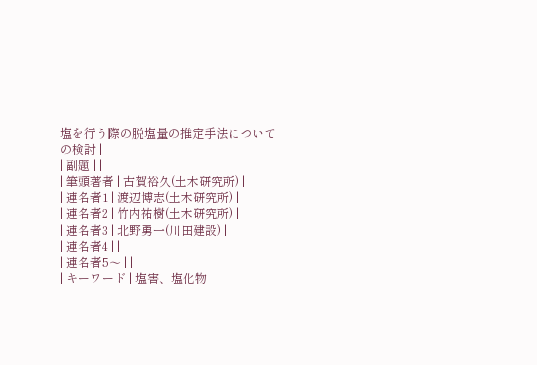塩を行う際の脱塩量の推定手法についての検討 |
| 副題 | |
| 筆頭著者 | 古賀裕久(土木研究所) |
| 連名者1 | 渡辺博志(土木研究所) |
| 連名者2 | 竹内祐樹(土木研究所) |
| 連名者3 | 北野勇一(川田建設) |
| 連名者4 | |
| 連名者5〜 | |
| キーワード | 塩害、塩化物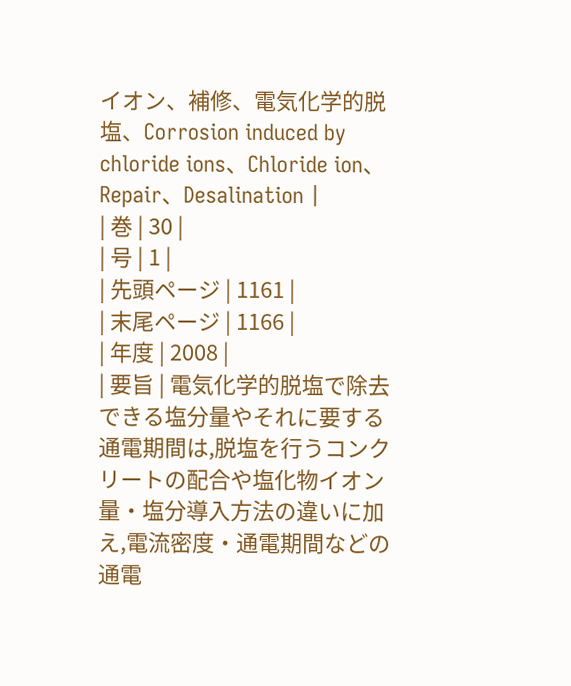イオン、補修、電気化学的脱塩、Corrosion induced by chloride ions、Chloride ion、Repair、Desalination |
| 巻 | 30 |
| 号 | 1 |
| 先頭ページ | 1161 |
| 末尾ページ | 1166 |
| 年度 | 2008 |
| 要旨 | 電気化学的脱塩で除去できる塩分量やそれに要する通電期間は,脱塩を行うコンクリートの配合や塩化物イオン量・塩分導入方法の違いに加え,電流密度・通電期間などの通電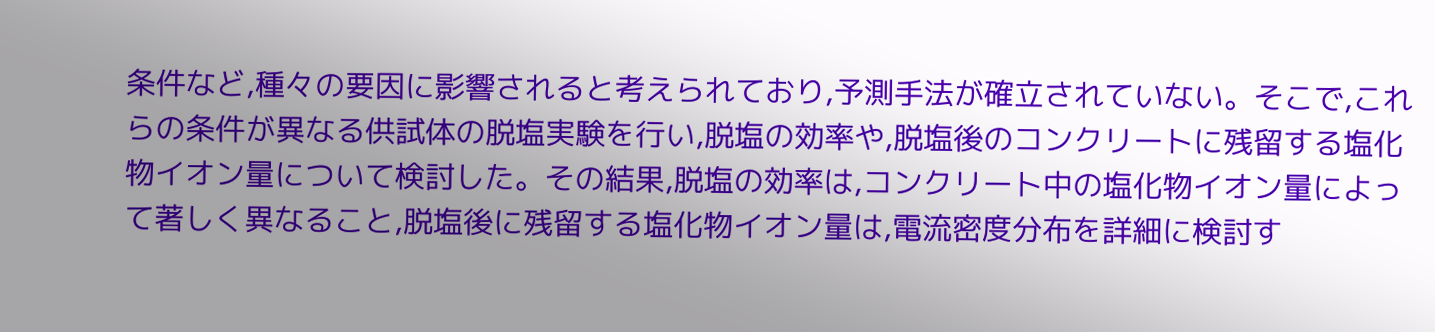条件など,種々の要因に影響されると考えられており,予測手法が確立されていない。そこで,これらの条件が異なる供試体の脱塩実験を行い,脱塩の効率や,脱塩後のコンクリートに残留する塩化物イオン量について検討した。その結果,脱塩の効率は,コンクリート中の塩化物イオン量によって著しく異なること,脱塩後に残留する塩化物イオン量は,電流密度分布を詳細に検討す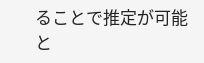ることで推定が可能と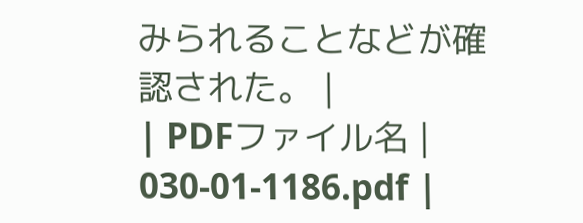みられることなどが確認された。 |
| PDFファイル名 | 030-01-1186.pdf |